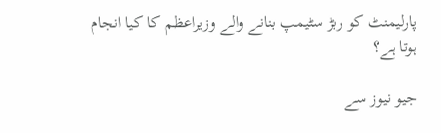پارلیمنٹ کو ربڑ سٹیمپ بنانے والے وزیراعظم کا کیا انجام ہوتا ہے؟

جیو نیوز سے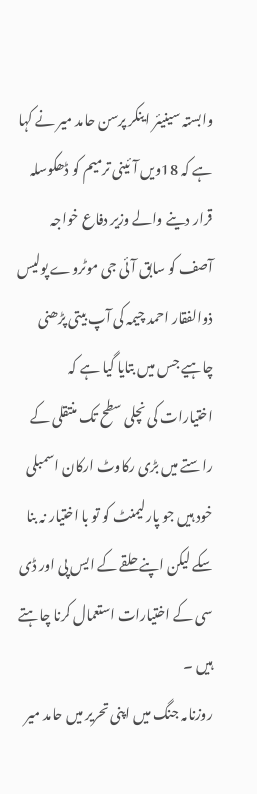وابستہ سینیئر اینکر پرسن حامد میر نے کہا ہے کہ 18ویں آئینی ترمیم کو ڈھکوسلہ قرار دینے والے وزیر دفاع خواجہ آصف کو سابق آئی جی موٹروے پولیس ذوالفقار احمد چیمہ کی آپ بیتی پڑھنی چاہیے جس میں بتایا گیا ہے کہ اختیارات کی نچلی سطح تک منتقلی کے راستے میں بڑی رکاوٹ ارکان اسمبلی خود ہیں جو پارلیمنٹ کو تو با اختیار نہ بنا سکے لیکن اپنے حلقے کے ایس پی اور ڈی سی کے اختیارات استعمال کرنا چاہتے ہیں ۔
روزنامہ جنگ میں اپنی تحریر میں حامد میر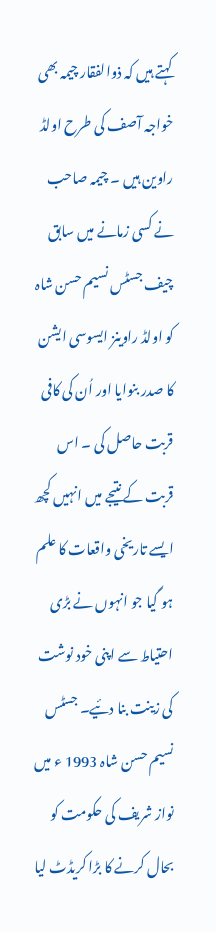کہتے ہیں کہ ذوالفقار چیمہ بھی خواجہ آصف کی طرح اولڈ راوین ہیں ۔ چیمہ صاحب نے کسی زمانے میں سابق چیف جسٹس نسیم حسن شاہ کو اولڈ راوینز ایسوسی ایشن کا صدر بنوایا اور اُن کی کافی قربت حاصل کی ۔ اس قربت کے نتیجے میں انہیں کچھ ایسے تاریخی واقعات کا علم ہو گیا جو انہوں نے بڑی احتیاط سے اپنی خود نوشت کی زینت بنا دئیے۔ جسٹس نسیم حسن شاہ 1993 ء میں نواز شریف کی حکومت کو بحال کرنے کا بڑا کریڈٹ لیا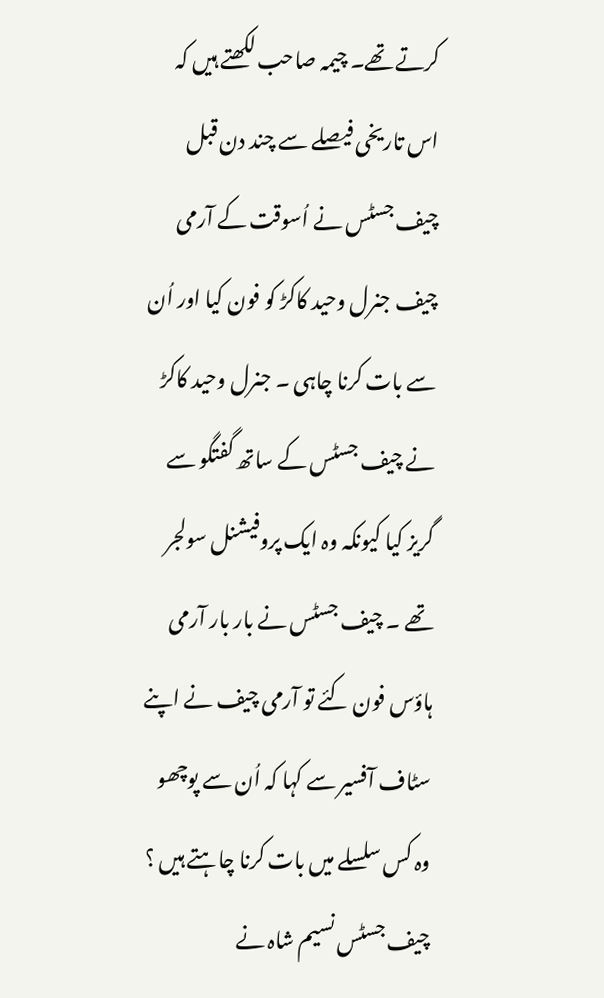کرتے تھے۔ چیمہ صاحب لکھتے ہیں کہ اس تاریخی فیصلے سے چند دن قبل چیف جسٹس نے اُسوقت کے آرمی چیف جنرل وحید کاکڑ کو فون کیا اور اُن سے بات کرنا چاہی ۔ جنرل وحید کاکڑ نے چیف جسٹس کے ساتھ گفتگو سے گریز کیا کیونکہ وہ ایک پروفیشنل سولجر تھے ۔ چیف جسٹس نے بار بار آرمی ہاؤس فون کئے تو آرمی چیف نے اپنے سٹاف آفسیر سے کہا کہ اُن سے پوچھو وہ کس سلسلے میں بات کرنا چاہتے ہیں ؟
چیف جسٹس نسیم شاہ نے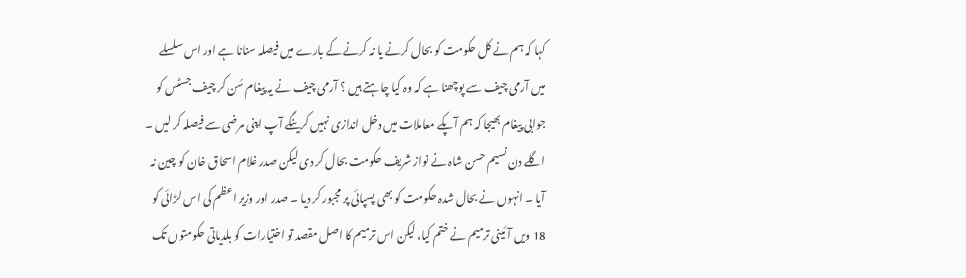کہا کہ ہم نے کل حکومت کو بحال کرنے یا نہ کرنے کے بارے میں فیصلہ سنانا ہے اور اس سلسلے میں آرمی چیف سے پوچھنا ہے کہ وہ کیا چاہتے ہیں ؟ آرمی چیف نے یہ پیغام سُن کر چیف جسٹس کو جوابی پیغام بھیجا کہ ہم آپکے معاملات میں دخل اندازی نہیں کرینگے آپ اپنی مرضی سے فیصلہ کر لیں ۔ اگلے دن نسیم حسن شاہ نے نواز شریف حکومت بحال کر دی لیکن صدر غلام اسحاق خان کو چین نہ آیا ۔ انہوں نے بحال شدہ حکومت کو بھی پسپائی پر مجبور کر دیا ۔ صدر اور وزیر اعظم کی اس لڑائی کو 18 ویں آئینی ترمیم نے ختم کیا، لیکن اس ترمیم کا اصل مقصد تو اختیارات کو بلدیاتی حکومتوں تک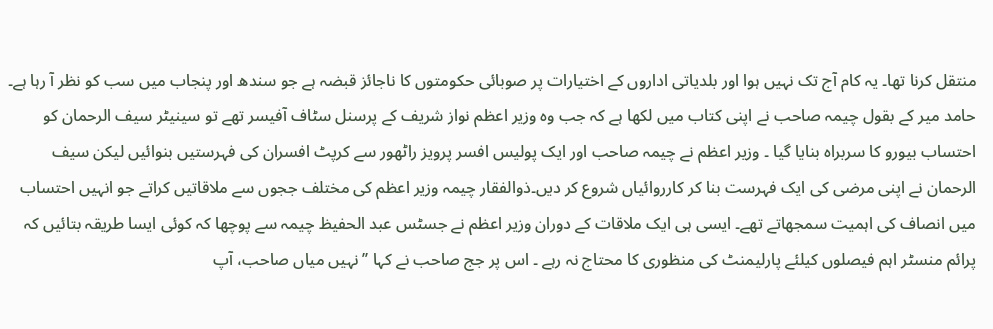منتقل کرنا تھا۔ یہ کام آج تک نہیں ہوا اور بلدیاتی اداروں کے اختیارات پر صوبائی حکومتوں کا ناجائز قبضہ ہے جو سندھ اور پنجاب میں سب کو نظر آ رہا ہے۔
حامد میر کے بقول چیمہ صاحب نے اپنی کتاب میں لکھا ہے کہ جب وہ وزیر اعظم نواز شریف کے پرسنل سٹاف آفیسر تھے تو سینیٹر سیف الرحمان کو احتساب بیورو کا سربراہ بنایا گیا ۔ وزیر اعظم نے چیمہ صاحب اور ایک پولیس افسر پرویز راٹھور سے کرپٹ افسران کی فہرستیں بنوائیں لیکن سیف الرحمان نے اپنی مرضی کی ایک فہرست بنا کر کارروائیاں شروع کر دیں۔ذوالفقار چیمہ وزیر اعظم کی مختلف ججوں سے ملاقاتیں کراتے جو انہیں احتساب میں انصاف کی اہمیت سمجھاتے تھے۔ ایسی ہی ایک ملاقات کے دوران وزیر اعظم نے جسٹس عبد الحفیظ چیمہ سے پوچھا کہ کوئی ایسا طریقہ بتائیں کہ پرائم منسٹر اہم فیصلوں کیلئے پارلیمنٹ کی منظوری کا محتاج نہ رہے ۔ اس پر جج صاحب نے کہا ’’نہیں میاں صاحب، آپ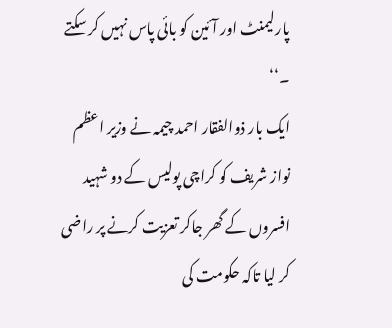پارلیمنٹ اور آئین کو بائی پاس نہیں کر سکتے ۔‘‘
ایک بار ذوالفقار احمد چیمہ نے وزیر اعظم نواز شریف کو کراچی پولیس کے دو شہید افسروں کے گھر جاکر تعزیت کرنے پر راضی کر لیا تاکہ حکومت کی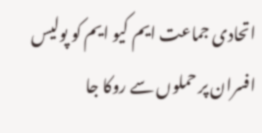اتحادی جماعت ایم کیو ایم کو پولیس افسران پر حملوں سے روکا جا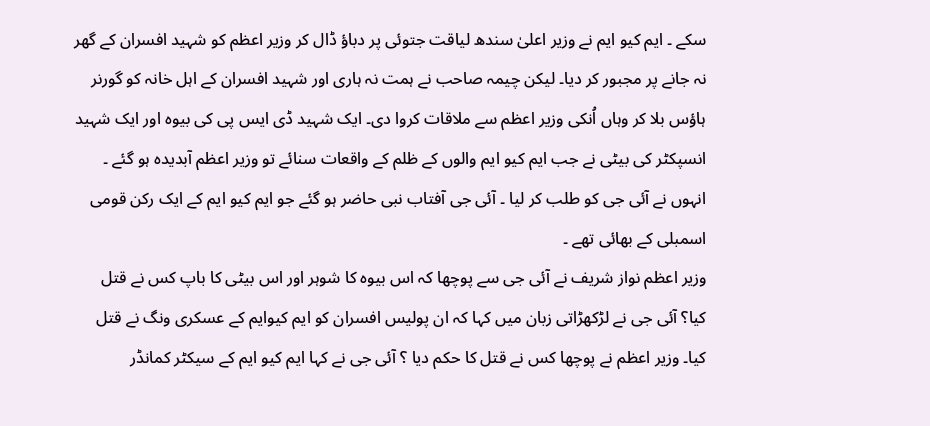سکے ۔ ایم کیو ایم نے وزیر اعلیٰ سندھ لیاقت جتوئی پر دباؤ ڈال کر وزیر اعظم کو شہید افسران کے گھر نہ جانے پر مجبور کر دیا۔ لیکن چیمہ صاحب نے ہمت نہ ہاری اور شہید افسران کے اہل خانہ کو گورنر ہاؤس بلا کر وہاں اُنکی وزیر اعظم سے ملاقات کروا دی۔ ایک شہید ڈی ایس پی کی بیوہ اور ایک شہید انسپکٹر کی بیٹی نے جب ایم کیو ایم والوں کے ظلم کے واقعات سنائے تو وزیر اعظم آبدیدہ ہو گئے ۔ انہوں نے آئی جی کو طلب کر لیا ۔ آئی جی آفتاب نبی حاضر ہو گئے جو ایم کیو ایم کے ایک رکن قومی اسمبلی کے بھائی تھے ۔
وزیر اعظم نواز شریف نے آئی جی سے پوچھا کہ اس بیوہ کا شوہر اور اس بیٹی کا باپ کس نے قتل کیا؟ آئی جی نے لڑکھڑاتی زبان میں کہا کہ ان پولیس افسران کو ایم کیوایم کے عسکری ونگ نے قتل کیا۔ وزیر اعظم نے پوچھا کس نے قتل کا حکم دیا ؟ آئی جی نے کہا ایم کیو ایم کے سیکٹر کمانڈر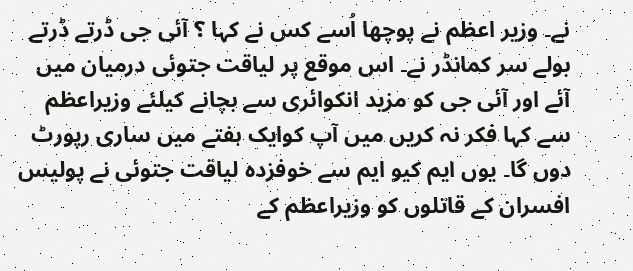نے۔ وزیر اعظم نے پوچھا اُسے کس نے کہا ؟ آئی جی ڈرتے ڈرتے بولے سر کمانڈر نے۔ اس موقع پر لیاقت جتوئی درمیان میں آئے اور آئی جی کو مزید انکوائری سے بچانے کیلئے وزیراعظم سے کہا فکر نہ کریں میں آپ کوایک ہفتے میں ساری رپورٹ دوں گا۔ یوں ایم کیو ایم سے خوفزدہ لیاقت جتوئی نے پولیس افسران کے قاتلوں کو وزیراعظم کے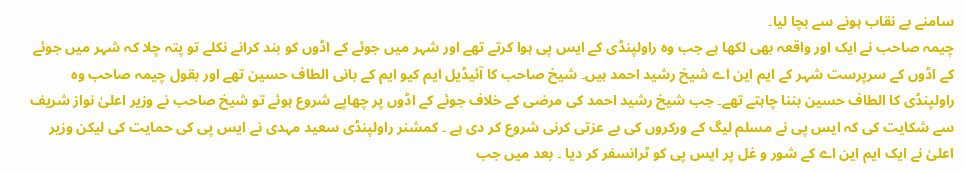سامنے بے نقاب ہونے سے بچا لیا۔
چیمہ صاحب نے ایک اور واقعہ بھی لکھا ہے جب وہ راولپنڈی کے ایس پی ہوا کرتے تھے اور شہر میں جوئے کے اڈوں کو بند کرانے نکلے تو پتہ چلا کہ شہر میں جوئے کے اڈوں کے سرپرست شہر کے ایم این اے شیخ رشید احمد ہیں۔ شیخ صاحب کا آئیڈیل ایم کیو ایم کے بانی الطاف حسین تھے اور بقول چیمہ صاحب وہ راولپنڈی کا الطاف حسین بننا چاہتے تھے۔ جب شیخ رشید احمد کی مرضی کے خلاف جوئے کے اڈوں پر چھاپے شروع ہوئے تو شیخ صاحب نے وزیر اعلیٰ نواز شریف سے شکایت کی کہ ایس پی نے مسلم لیگ کے ورکروں کی بے عزتی کرنی شروع کر دی ہے ۔ کمشنر راولپنڈی سعید مہدی نے ایس پی کی حمایت کی لیکن وزیر اعلیٰ نے ایک ایم این اے کے شور و غل پر ایس پی کو ٹرانسفر کر دیا ۔ بعد میں جب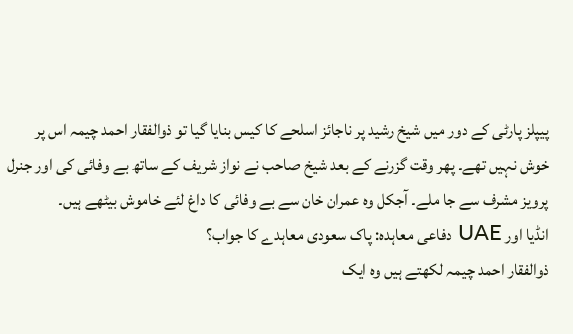پیپلز پارٹی کے دور میں شیخ رشید پر ناجائز اسلحے کا کیس بنایا گیا تو ذوالفقار احمد چیمہ اس پر خوش نہیں تھے۔ پھر وقت گزرنے کے بعد شیخ صاحب نے نواز شریف کے ساتھ بے وفائی کی اور جنرل پرویز مشرف سے جا ملے۔ آجکل وہ عمران خان سے بے وفائی کا داغ لئے خاموش بیٹھے ہیں۔
انڈیا اور UAE دفاعی معاہدہ: پاک سعودی معاہدے کا جواب؟
ذوالفقار احمد چیمہ لکھتے ہیں وہ ایک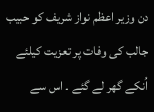دن وزیر اعظم نواز شریف کو حبیب جالب کی وفات پر تعزیت کیلئے اُنکے گھر لے گئے ۔ اس سے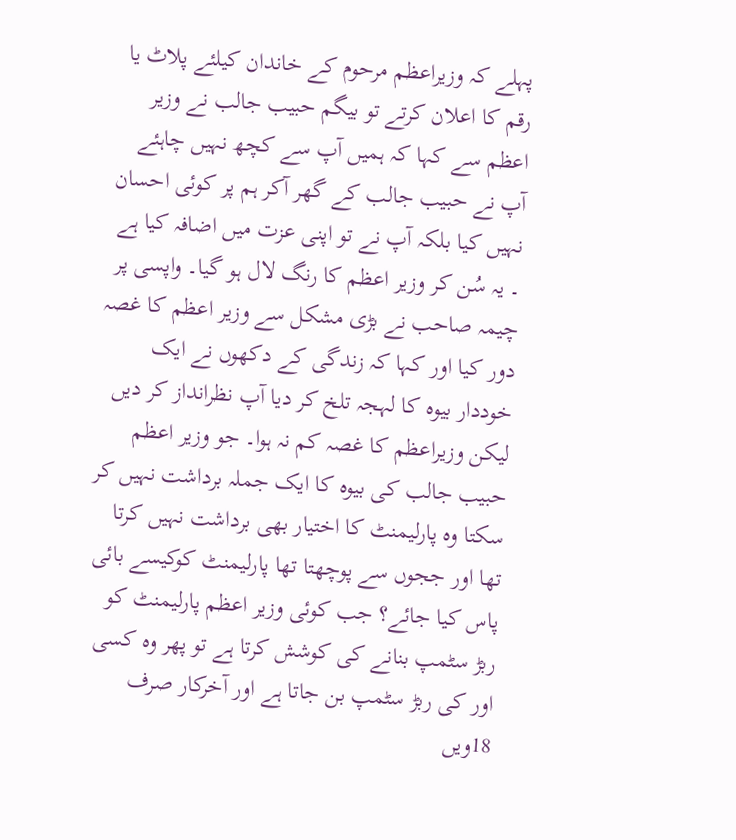پہلے کہ وزیراعظم مرحوم کے خاندان کیلئے پلاٹ یا رقم کا اعلان کرتے تو بیگم حبیب جالب نے وزیر اعظم سے کہا کہ ہمیں آپ سے کچھ نہیں چاہئے آپ نے حبیب جالب کے گھر آکر ہم پر کوئی احسان نہیں کیا بلکہ آپ نے تو اپنی عزت میں اضافہ کیا ہے ۔ یہ سُن کر وزیر اعظم کا رنگ لال ہو گیا۔ واپسی پر چیمہ صاحب نے بڑی مشکل سے وزیر اعظم کا غصہ دور کیا اور کہا کہ زندگی کے دکھوں نے ایک خوددار بیوہ کا لہجہ تلخ کر دیا آپ نظرانداز کر دیں لیکن وزیراعظم کا غصہ کم نہ ہوا۔ جو وزیر اعظم حبیب جالب کی بیوہ کا ایک جملہ برداشت نہیں کر سکتا وہ پارلیمنٹ کا اختیار بھی برداشت نہیں کرتا تھا اور ججوں سے پوچھتا تھا پارلیمنٹ کوکیسے بائی پاس کیا جائے؟ جب کوئی وزیر اعظم پارلیمنٹ کو ربڑ سٹمپ بنانے کی کوشش کرتا ہے تو پھر وہ کسی اور کی ربڑ سٹمپ بن جاتا ہے اور آخرکار صرف 18ویں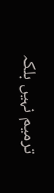ترمیم نہیں بلکہ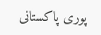پوری پاکستانی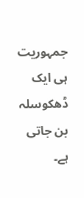جمہوریت ہی ایک ڈھکوسلہ بن جاتی ہے۔